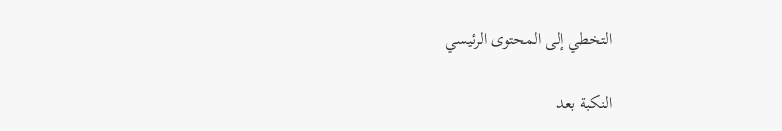التخطي إلى المحتوى الرئيسي

النكبة بعد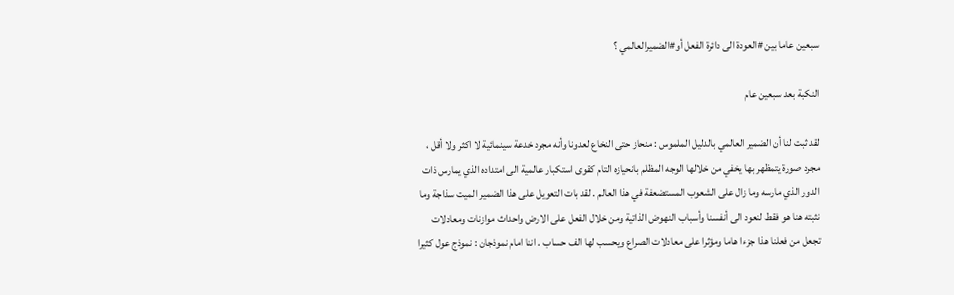سبعين عاما بين #العودة الى دائرة الفعل أو#الضميرالعالمي ؟

النكبة بعد سبعين عام

لقد ثبت لنا أن الضمير العالمي بالدليل الملموس : منحاز حتى النخاع لعدونا وأنه مجرد خدعة سينمائية لا اكثر ولا أقل ، مجرد صورة يتمظهر بها يخفي من خلالها الوجه المظلم بانحيازه التام كقوى استكبار عالمية الى امتداده الذي يمارس ذات الدور الذي مارسه وما زال على الشعوب المستضعفة في هذا العالم . لقد بات التعويل على هذا الضمير الميت سذاجة وما نثبته هنا هو فقط لنعود الى أنفسنا وأسباب النهوض الذاتية ومن خلال الفعل على الارض واحداث موازنات ومعادلات تجعل من فعلنا هذا جزءا هاما ومؤثرا على معادلات الصراع ويحسب لها الف حساب . اننا امام نموذجان : نموذج عول كثيرا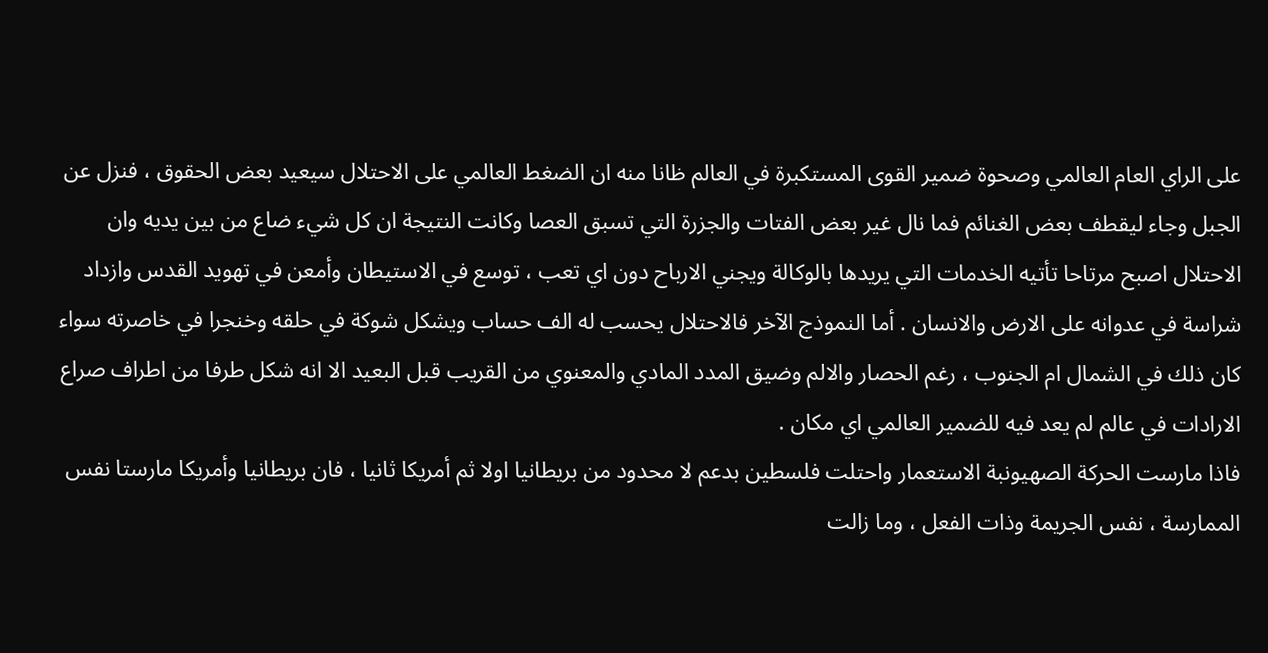على الراي العام العالمي وصحوة ضمير القوى المستكبرة في العالم ظانا منه ان الضغط العالمي على الاحتلال سيعيد بعض الحقوق ، فنزل عن الجبل وجاء ليقطف بعض الغنائم فما نال غير بعض الفتات والجزرة التي تسبق العصا وكانت النتيجة ان كل شيء ضاع من بين يديه وان الاحتلال اصبح مرتاحا تأتيه الخدمات التي يريدها بالوكالة ويجني الارباح دون اي تعب ، توسع في الاستيطان وأمعن في تهويد القدس وازداد شراسة في عدوانه على الارض والانسان . أما النموذج الآخر فالاحتلال يحسب له الف حساب ويشكل شوكة في حلقه وخنجرا في خاصرته سواء كان ذلك في الشمال ام الجنوب ، رغم الحصار والالم وضيق المدد المادي والمعنوي من القريب قبل البعيد الا انه شكل طرفا من اطراف صراع الارادات في عالم لم يعد فيه للضمير العالمي اي مكان .
فاذا مارست الحركة الصهيونبة الاستعمار واحتلت فلسطين بدعم لا محدود من بريطانيا اولا ثم أمريكا ثانيا ، فان بريطانيا وأمريكا مارستا نفس الممارسة ، نفس الجريمة وذات الفعل ، وما زالت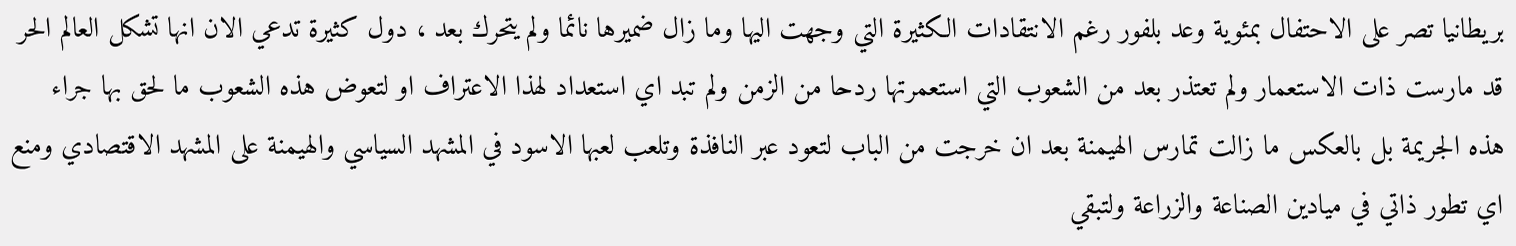بريطانيا تصر على الاحتفال بمئوية وعد بلفور رغم الانتقادات الكثيرة التي وجهت اليها وما زال ضميرها نائما ولم يتحرك بعد ، دول كثيرة تدعي الان انها تشكل العالم الحر قد مارست ذات الاستعمار ولم تعتذر بعد من الشعوب التي استعمرتها ردحا من الزمن ولم تبد اي استعداد لهذا الاعتراف او لتعوض هذه الشعوب ما لحق بها جراء هذه الجريمة بل بالعكس ما زالت تمارس الهيمنة بعد ان خرجت من الباب لتعود عبر النافذة وتلعب لعبها الاسود في المشهد السياسي والهيمنة على المشهد الاقتصادي ومنع اي تطور ذاتي في ميادين الصناعة والزراعة ولتبقي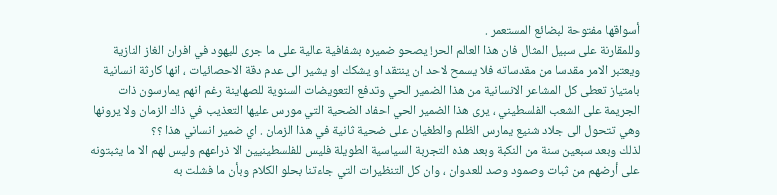أسواقها مفتوحة لبضائع المستعمر .
وللمقارنة على سبيل المثال فان هذا العالم الحر! يصحو ضميره بشفافية عالية على ما جرى لليهود في افران الغاز النازية ويعتبر الامر مقدسا من مقدساته فلا يسمح لاحد ان ينتقد او يشكك او يشير الى عدم دقة الاحصائيات ، انها كارثة انسانية بامتياز تعطى كل المشاعر الانسانية من هذا الضمير الحي وتدفع التعويضات السنوية للصهاينة رغم انهم يمارسون ذات الجريمة على الشعب الفلسطيني ، يرى هذا الضمير الحي احفاد الضحية التي مورس عليها التعذيب في ذاك الزمان ولا يرونها وهي تتحول الى جلاد شنيع يمارس الظلم والطغيان على ضحية ثانية في هذا الزمان . اي ضمير انساني هذا ؟؟
لذلك وبعد سبعين سنة من النكبة وبعد هذه التجربة السياسية الطويلة فليس للفلسطينيين الا ذراعهم وليس لهم الا ما يثبتونه على أرضهم من ثبات وصمود وصد للعدوان ، وان كل التنظيرات التي جاءتنا بحلو الكلام وبأن ما فشلت به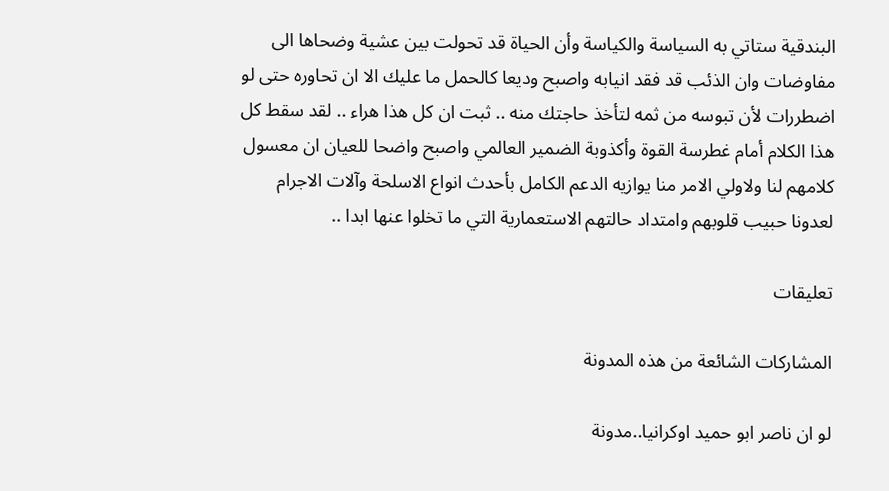البندقية ستاتي به السياسة والكياسة وأن الحياة قد تحولت بين عشية وضحاها الى مفاوضات وان الذئب قد فقد انيابه واصبح وديعا كالحمل ما عليك الا ان تحاوره حتى لو اضطررات لأن تبوسه من ثمه لتأخذ حاجتك منه .. ثبت ان كل هذا هراء .. لقد سقط كل هذا الكلام أمام غطرسة القوة وأكذوبة الضمير العالمي واصبح واضحا للعيان ان معسول كلامهم لنا ولاولي الامر منا يوازيه الدعم الكامل بأحدث انواع الاسلحة وآلات الاجرام لعدونا حبيب قلوبهم وامتداد حالتهم الاستعمارية التي ما تخلوا عنها ابدا ..

تعليقات

المشاركات الشائعة من هذه المدونة

لو ان ناصر ابو حميد اوكرانيا..مدونة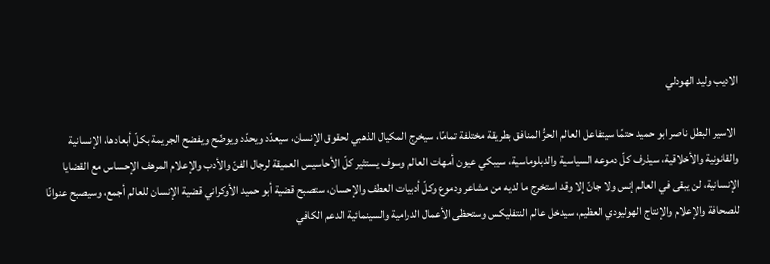الاديب وليد الهودلي

 الاسير البطل ناصر ابو حميد حتمًا سيتفاعل العالم الحرُّ المنافق بطريقة مختلفة تمامًا، سيخرج المكيال الذهبي لحقوق الإنسان، سيعدّد ويحدّد ويوضّح ويفضح الجريمة بكلّ أبعادها، الإنسانية والقانونية والأخلاقية، سيذرف كلّ دموعه السياسية والدبلوماسية، سيبكي عيون أمهات العالم وسوف يستثير كلّ الأحاسيس العميقة لرجال الفنّ والأدب والإعلام المرهف الإحساس مع القضايا الإنسانية، لن يبقى في العالم إنس ولا جانّ إلا وقد استخرج ما لديه من مشاعر ودموع وكلّ أدبيات العطف والإحسان، ستصبح قضية أبو حميد الأوكراني قضية الإنسان للعالم أجمع، وسيصبح عنوانًا للصحافة والإعلام والإنتاج الهوليودي العظيم، سيدخل عالم النتفليكس وستحظى الأعمال الدرامية والسينمائية الدعم الكافي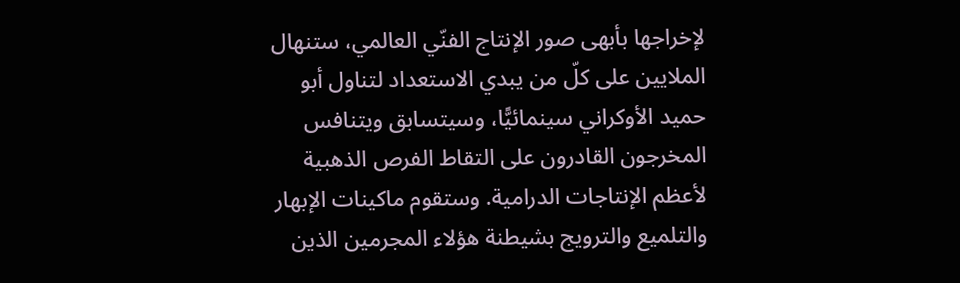لإخراجها بأبهى صور الإنتاج الفنّي العالمي، ستنهال الملايين على كلّ من يبدي الاستعداد لتناول أبو حميد الأوكراني سينمائيًّا، وسيتسابق ويتنافس المخرجون القادرون على التقاط الفرص الذهبية لأعظم الإنتاجات الدرامية. وستقوم ماكينات الإبهار والتلميع والترويج بشيطنة هؤلاء المجرمين الذين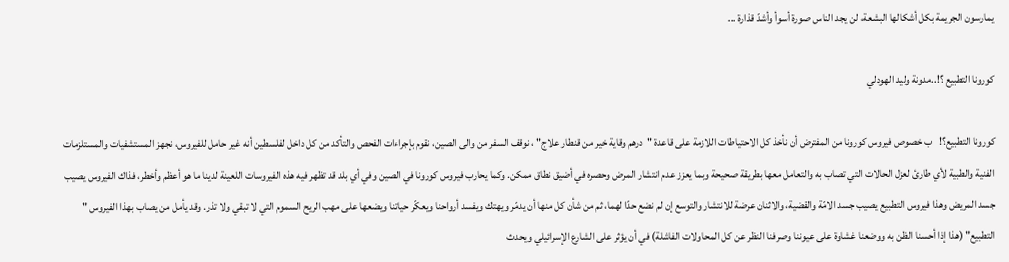يمارسون الجريمة بكل أشكالها البشعة، لن يجد الناس صورة أسوأ وأشدّ قذارة ...

كورونا التطبيع ؟!..مدونة وليد الهودلي

كورونا التطبيع؟!   ب خصوص فيروس كورونا من المفترض أن نأخذ كل الاحتياطات اللازمة على قاعدة "درهم وقاية خير من قنطار علاج" ، نوقف السفر من والى الصين، نقوم بإجراءات الفحص والتأكد من كل داخل لفلسطين أنه غير حامل للفيروس، نجهز المستشفيات والمستلزمات الفنية والطبية لأي طارئ لعزل الحالات التي تصاب به والتعامل معها بطريقة صحيحة وبما يعزز عدم انتشار المرض وحصره في أضيق نطاق ممكن. وكما يحارب فيروس كورونا في الصين وفي أي بلد قد تظهر فيه هذه الفيروسات اللعينة لدينا ما هو أعظم وأخطر، فذاك الفيروس يصيب جسد المريض وهذا فيروس التطبيع يصيب جسد الامّة والقضية، والاثنان عرضة للانتشار والتوسع إن لم نضع حدّا لهما، ثم من شأن كل منها أن يدمّر ويهتك ويفسد أرواحنا ويعكّر حياتنا ويضعها على مهب الريح السموم التي لا تبقي ولا تذر. وقد يأمل من يصاب بهذا الفيروس " التطبيع" (هذا إذا أحسنا الظن به ووضعنا غشاوة على عيوننا وصرفنا النظر عن كل المحاولات الفاشلة) في أن يؤثر على الشارع الإسرائيلي ويحدث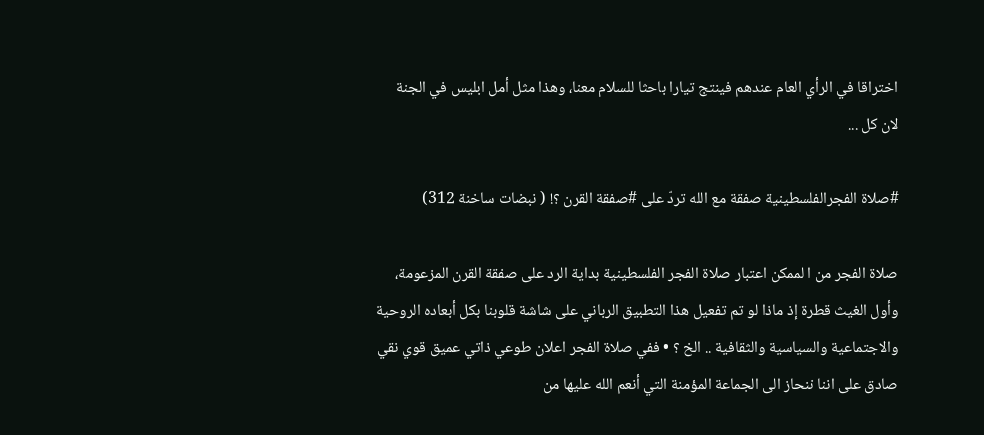اختراقا في الرأي العام عندهم فينتج تيارا باحثا للسلام معنا، وهذا مثل أمل ابليس في الجنة لان كل ...

#صلاة الفجرالفلسطينية صفقة مع الله تردّ على #صفقة القرن ؟! ( نبضات ساخنة 312)

صلاة الفجر من ا لممكن اعتبار صلاة الفجر الفلسطينية بداية الرد على صفقة القرن المزعومة، وأول الغيث قطرة إذ ماذا لو تم تفعيل هذا التطبيق الرباني على شاشة قلوبنا بكل أبعاده الروحية والاجتماعية والسياسية والثقافية .. الخ ؟ • ففي صلاة الفجر اعلان طوعي ذاتي عميق قوي نقي صادق على اننا ننحاز الى الجماعة المؤمنة التي أنعم الله عليها من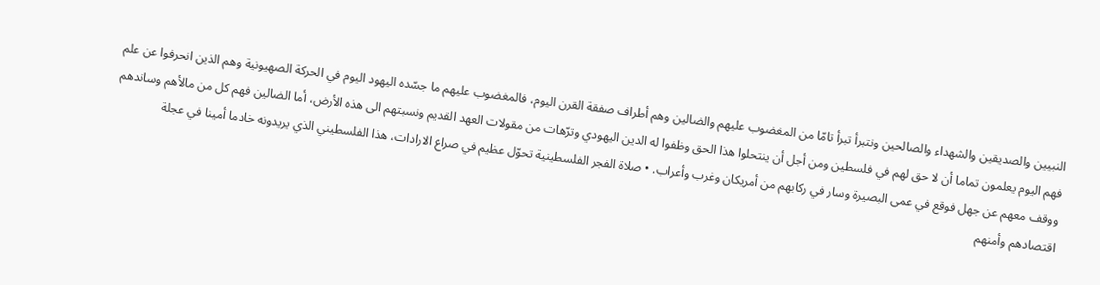النبيين والصديقين والشهداء والصالحين ونتبرأ تبرأ تامّا من المغضوب عليهم والضالين وهم أطراف صفقة القرن اليوم، فالمغضوب عليهم ما جسّده اليهود اليوم في الحركة الصهيونية وهم الذين انحرفوا عن علم فهم اليوم يعلمون تماما أن لا حق لهم في فلسطين ومن أجل أن ينتحلوا هذا الحق وظفوا له الدين اليهودي وترّهات من مقولات العهد القديم ونسبتهم الى هذه الأرض، أما الضالين فهم كل من مالأهم وساندهم ووقف معهم عن جهل فوقع في عمى البصيرة وسار في ركابهم من أمريكان وغرب وأعراب. • صلاة الفجر الفلسطينية تحوّل عظيم في صراع الارادات، هذا الفلسطيني الذي يريدونه خادما أمينا في عجلة اقتصادهم وأمنهم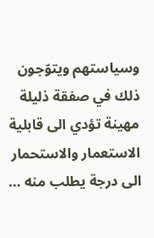وسياستهم ويتوّجون ذلك في صفقة ذليلة مهينة تؤدي الى قابلية الاستعمار والاستحمار الى درجة يطلب منه ...